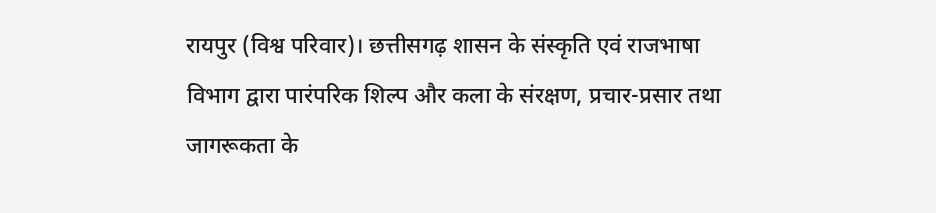रायपुर (विश्व परिवार)। छत्तीसगढ़ शासन के संस्कृति एवं राजभाषा विभाग द्वारा पारंपरिक शिल्प और कला के संरक्षण, प्रचार-प्रसार तथा जागरूकता के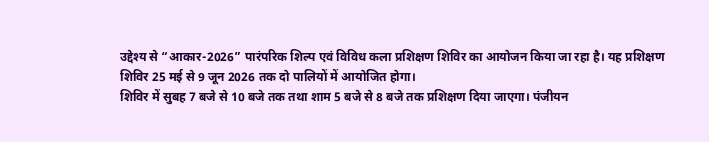उद्देश्य से “आकार-2026” पारंपरिक शिल्प एवं विविध कला प्रशिक्षण शिविर का आयोजन किया जा रहा है। यह प्रशिक्षण शिविर 25 मई से 9 जून 2026 तक दो पालियों में आयोजित होगा।
शिविर में सुबह 7 बजे से 10 बजे तक तथा शाम 5 बजे से 8 बजे तक प्रशिक्षण दिया जाएगा। पंजीयन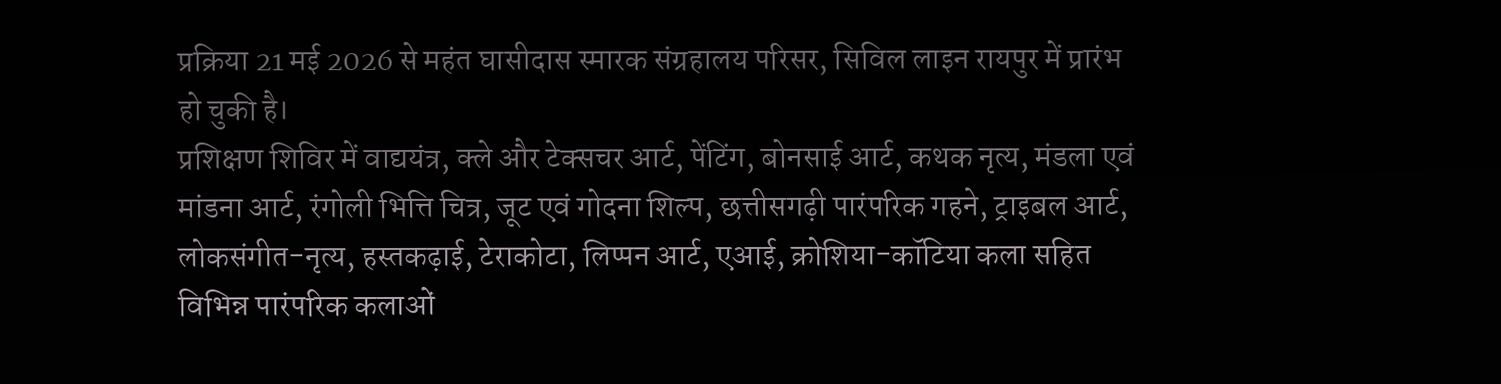प्रक्रिया 21 मई 2026 से महंत घासीदास स्मारक संग्रहालय परिसर, सिविल लाइन रायपुर में प्रारंभ हो चुकी है।
प्रशिक्षण शिविर में वाद्ययंत्र, क्ले और टेक्सचर आर्ट, पेंटिंग, बोनसाई आर्ट, कथक नृत्य, मंडला एवं मांडना आर्ट, रंगोली भित्ति चित्र, जूट एवं गोदना शिल्प, छत्तीसगढ़ी पारंपरिक गहने, ट्राइबल आर्ट, लोकसंगीत-नृत्य, हस्तकढ़ाई, टेराकोटा, लिप्पन आर्ट, एआई, क्रोशिया-कॉटिया कला सहित विभिन्न पारंपरिक कलाओं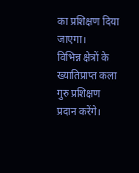का प्रशिक्षण दिया जाएगा।
विभिन्न क्षेत्रों के ख्यातिप्राप्त कला गुरु प्रशिक्षण प्रदान करेंगे।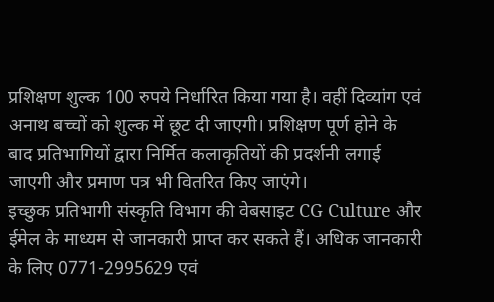प्रशिक्षण शुल्क 100 रुपये निर्धारित किया गया है। वहीं दिव्यांग एवं अनाथ बच्चों को शुल्क में छूट दी जाएगी। प्रशिक्षण पूर्ण होने के बाद प्रतिभागियों द्वारा निर्मित कलाकृतियों की प्रदर्शनी लगाई जाएगी और प्रमाण पत्र भी वितरित किए जाएंगे।
इच्छुक प्रतिभागी संस्कृति विभाग की वेबसाइट CG Culture और ईमेल के माध्यम से जानकारी प्राप्त कर सकते हैं। अधिक जानकारी के लिए 0771-2995629 एवं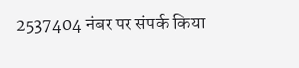2537404 नंबर पर संपर्क किया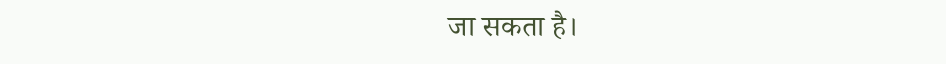जा सकता है।